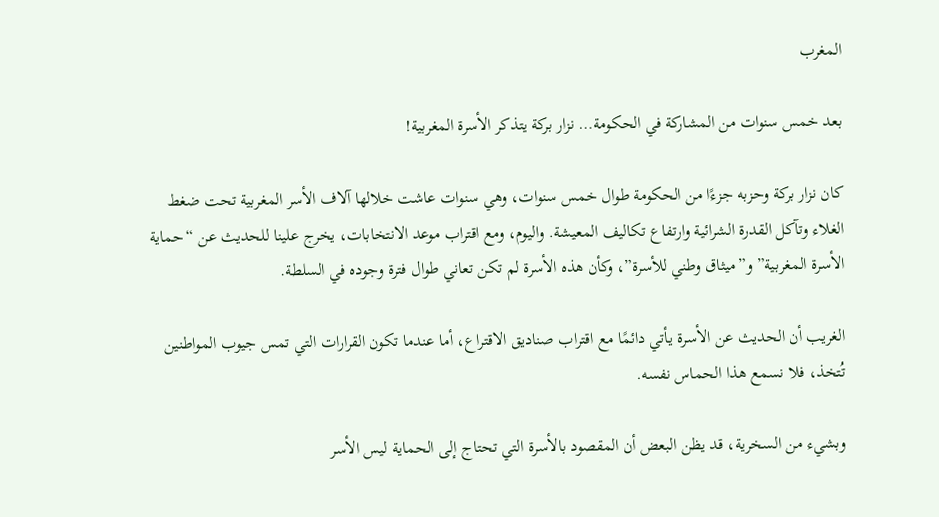المغرب

بعد خمس سنوات من المشاركة في الحكومة… نزار بركة يتذكر الأسرة المغربية!

كان نزار بركة وحزبه جزءًا من الحكومة طوال خمس سنوات، وهي سنوات عاشت خلالها آلاف الأسر المغربية تحت ضغط الغلاء وتآكل القدرة الشرائية وارتفاع تكاليف المعيشة. واليوم، ومع اقتراب موعد الانتخابات، يخرج علينا للحديث عن “حماية الأسرة المغربية” و”ميثاق وطني للأسرة”، وكأن هذه الأسرة لم تكن تعاني طوال فترة وجوده في السلطة.

الغريب أن الحديث عن الأسرة يأتي دائمًا مع اقتراب صناديق الاقتراع، أما عندما تكون القرارات التي تمس جيوب المواطنين تُتخذ، فلا نسمع هذا الحماس نفسه.

وبشيء من السخرية، قد يظن البعض أن المقصود بالأسرة التي تحتاج إلى الحماية ليس الأسر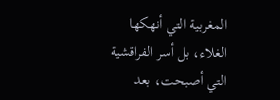المغربية التي أنهكها الغلاء، بل أسر الفراقشية التي أصبحت، بعد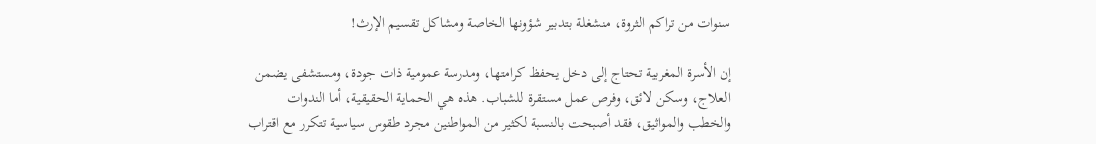سنوات من تراكم الثروة، منشغلة بتدبير شؤونها الخاصة ومشاكل تقسيم الإرث!

إن الأسرة المغربية تحتاج إلى دخل يحفظ كرامتها، ومدرسة عمومية ذات جودة، ومستشفى يضمن العلاج، وسكن لائق، وفرص عمل مستقرة للشباب. هذه هي الحماية الحقيقية، أما الندوات والخطب والمواثيق، فقد أصبحت بالنسبة لكثير من المواطنين مجرد طقوس سياسية تتكرر مع اقتراب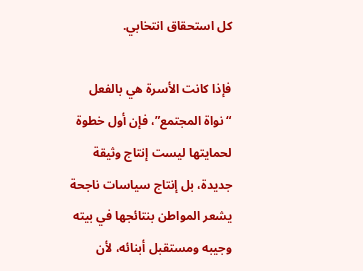كل استحقاق انتخابي.

فإذا كانت الأسرة هي بالفعل “نواة المجتمع”، فإن أول خطوة لحمايتها ليست إنتاج وثيقة جديدة، بل إنتاج سياسات ناجحة يشعر المواطن بنتائجها في بيته وجيبه ومستقبل أبنائه، لأن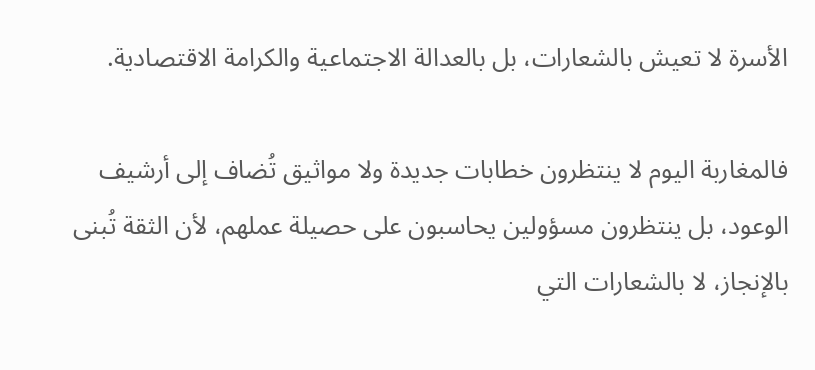الأسرة لا تعيش بالشعارات، بل بالعدالة الاجتماعية والكرامة الاقتصادية.

فالمغاربة اليوم لا ينتظرون خطابات جديدة ولا مواثيق تُضاف إلى أرشيف الوعود، بل ينتظرون مسؤولين يحاسبون على حصيلة عملهم، لأن الثقة تُبنى بالإنجاز، لا بالشعارات التي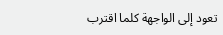تعود إلى الواجهة كلما اقترب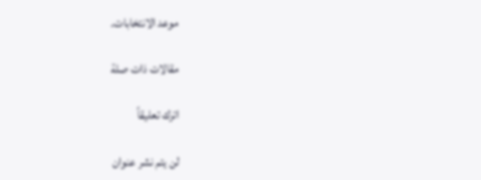موعد الانتخابات.

مقالات ذات صلة

اترك تعليقاً

لن يتم نشر عنوان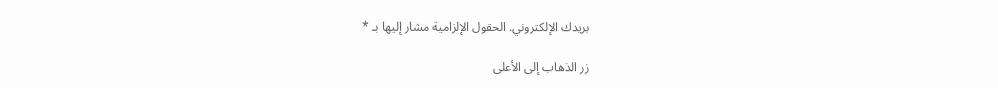بريدك الإلكتروني. الحقول الإلزامية مشار إليها بـ *

زر الذهاب إلى الأعلى